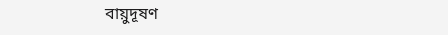বায়ুদূষণ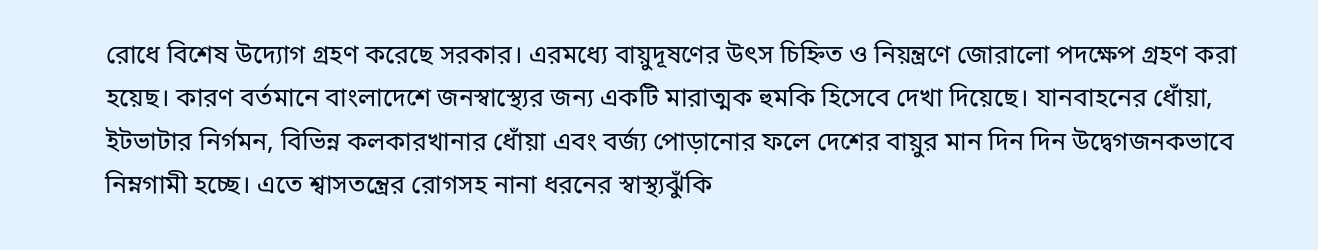রোধে বিশেষ উদ্যোগ গ্রহণ করেছে সরকার। এরমধ্যে বায়ুদূষণের উৎস চিহ্নিত ও নিয়ন্ত্রণে জোরালো পদক্ষেপ গ্রহণ করা হয়েছ। কারণ বর্তমানে বাংলাদেশে জনস্বাস্থ্যের জন্য একটি মারাত্মক হুমকি হিসেবে দেখা দিয়েছে। যানবাহনের ধোঁয়া, ইটভাটার নির্গমন, বিভিন্ন কলকারখানার ধোঁয়া এবং বর্জ্য পোড়ানোর ফলে দেশের বায়ুর মান দিন দিন উদ্বেগজনকভাবে নিম্নগামী হচ্ছে। এতে শ্বাসতন্ত্রের রোগসহ নানা ধরনের স্বাস্থ্যঝুঁকি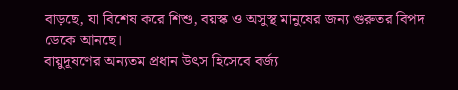বাড়ছে, যা বিশেষ করে শিশু, বয়স্ক ও অসুস্থ মানুষের জন্য গুরুতর বিপদ ডেকে আনছে।
বায়ুদূষণের অন্যতম প্রধান উৎস হিসেবে বর্জ্য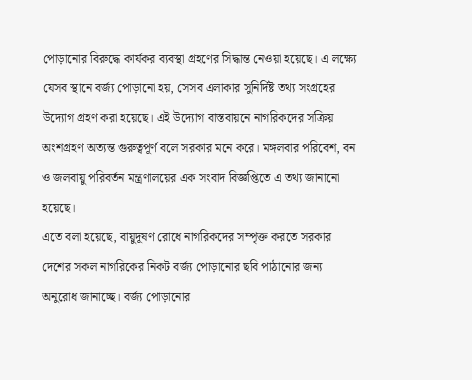পোড়ানোর বিরুদ্ধে কার্যকর ব্যবস্থা গ্রহণের সিদ্ধান্ত নেওয়া হয়েছে। এ লক্ষ্যে যেসব স্থানে বর্জ্য পোড়ানো হয়, সেসব এলাকার সুনির্দিষ্ট তথ্য সংগ্রহের উদ্যোগ গ্রহণ করা হয়েছে। এই উদ্যোগ বাস্তবায়নে নাগরিকদের সক্রিয় অংশগ্রহণ অত্যন্ত গুরুত্বপূর্ণ বলে সরকার মনে করে। মঙ্গলবার পরিবেশ, বন ও জলবায়ু পরিবর্তন মন্ত্রণালয়ের এক সংবাদ বিজ্ঞপ্তিতে এ তথ্য জানানো হয়েছে।
এতে বলা হয়েছে, বায়ুদূষণ রোধে নাগরিকদের সম্পৃক্ত করতে সরকার দেশের সকল নাগরিকের নিকট বর্জ্য পোড়ানোর ছবি পাঠানোর জন্য অনুরোধ জানাচ্ছে। বর্জ্য পোড়ানোর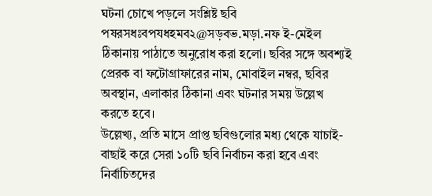ঘটনা চোখে পড়লে সংশ্লিষ্ট ছবি পষরসধঃবপযধহমব২@সড়বভ.মড়া.নফ ই-মেইল ঠিকানায় পাঠাতে অনুরোধ করা হলো। ছবির সঙ্গে অবশ্যই প্রেরক বা ফটোগ্রাফারের নাম, মোবাইল নম্বর, ছবির অবস্থান, এলাকার ঠিকানা এবং ঘটনার সময় উল্লেখ করতে হবে।
উল্লেখ্য, প্রতি মাসে প্রাপ্ত ছবিগুলোর মধ্য থেকে যাচাই-বাছাই করে সেরা ১০টি ছবি নির্বাচন করা হবে এবং নির্বাচিতদের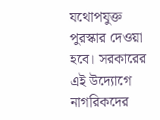যথোপযুক্ত পুরস্কার দেওয়া হবে। সরকারের এই উদ্যোগে নাগরিকদের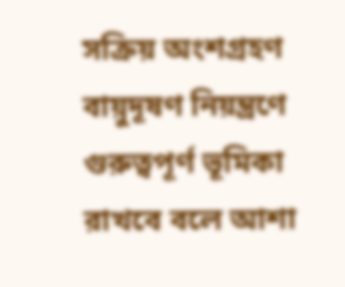সক্রিয় অংশগ্রহণ বায়ুদূষণ নিয়ন্ত্রণে গুরুত্বপূর্ণ ভূমিকা রাখবে বলে আশা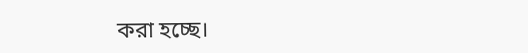করা হচ্ছে।